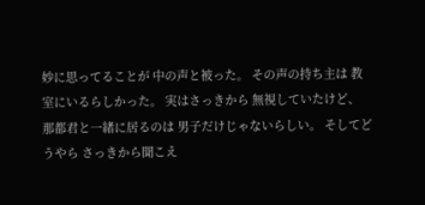妙に思ってることが 中の声と被った。 その声の持ち主は 教室にいるらしかった。 実はさっきから 無視していたけど、 那都君と一緒に居るのは 男子だけじゃないらしい。 そしてどうやら さっきから聞こえ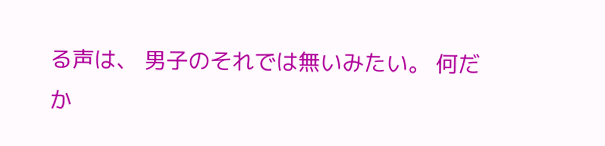る声は、 男子のそれでは無いみたい。 何だか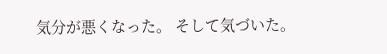気分が悪くなった。 そして気づいた。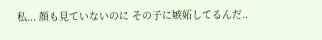私... 顔も見ていないのに その子に嫉妬してるんだ..